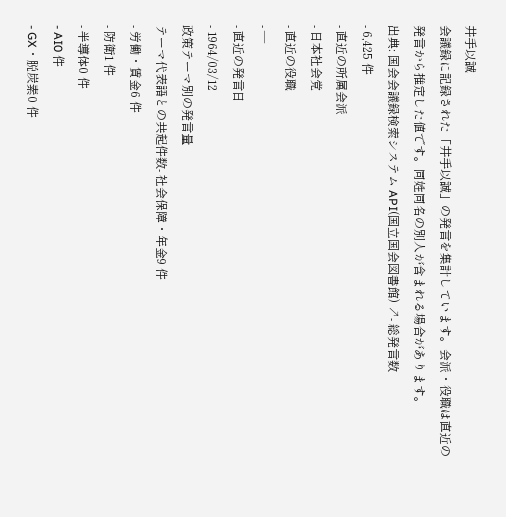井手以誠
会議録に記録された「井手以誠」の発言を集計しています。会派・役職は直近の発言から推定した値です。同姓同名の別人が含まれる場合があります。
出典: 国会会議録検索システム API(国立国会図書館) ↗- 総発言数
- 6,425 件
- 直近の所属会派
- 日本社会党
- 直近の役職
- —
- 直近の発言日
- 1964/03/12
政策テーマ別の発言量
テーマ代表語との共起件数- 社会保障・年金9 件
- 労働・賃金6 件
- 防衛1 件
- 半導体0 件
- AI0 件
- GX・脱炭素0 件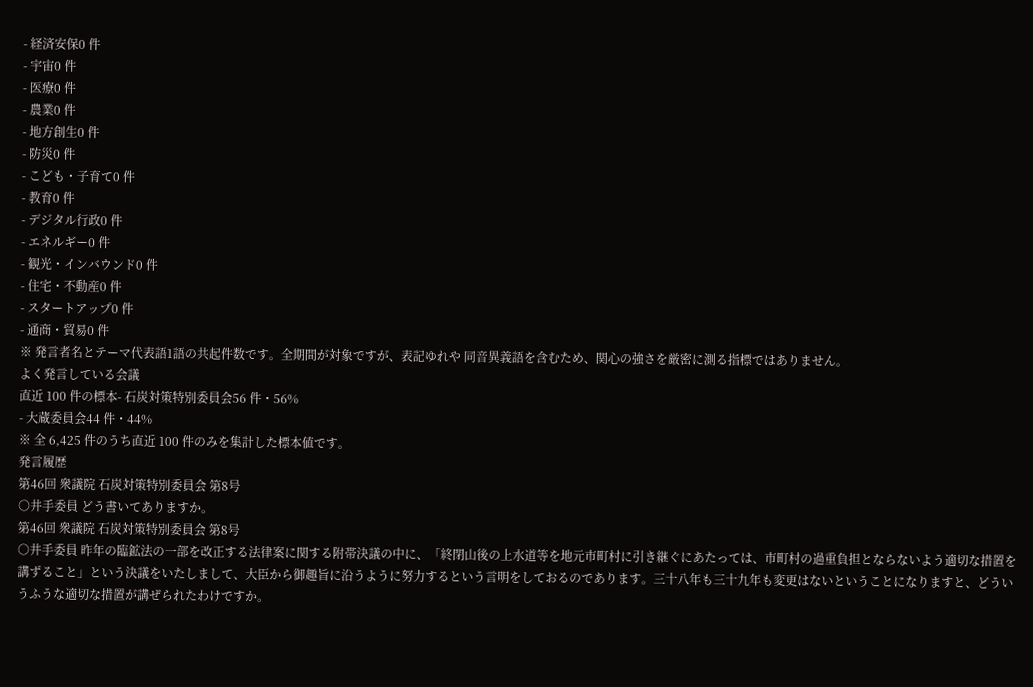- 経済安保0 件
- 宇宙0 件
- 医療0 件
- 農業0 件
- 地方創生0 件
- 防災0 件
- こども・子育て0 件
- 教育0 件
- デジタル行政0 件
- エネルギー0 件
- 観光・インバウンド0 件
- 住宅・不動産0 件
- スタートアップ0 件
- 通商・貿易0 件
※ 発言者名とテーマ代表語1語の共起件数です。全期間が対象ですが、表記ゆれや 同音異義語を含むため、関心の強さを厳密に測る指標ではありません。
よく発言している会議
直近 100 件の標本- 石炭対策特別委員会56 件・56%
- 大蔵委員会44 件・44%
※ 全 6,425 件のうち直近 100 件のみを集計した標本値です。
発言履歴
第46回 衆議院 石炭対策特別委員会 第8号
○井手委員 どう書いてありますか。
第46回 衆議院 石炭対策特別委員会 第8号
○井手委員 昨年の臨鉱法の一部を改正する法律案に関する附帯決議の中に、「終閉山後の上水道等を地元市町村に引き継ぐにあたっては、市町村の過重負担とならないよう適切な措置を講ずること」という決議をいたしまして、大臣から御趣旨に沿うように努力するという言明をしておるのであります。三十八年も三十九年も変更はないということになりますと、どういうふうな適切な措置が講ぜられたわけですか。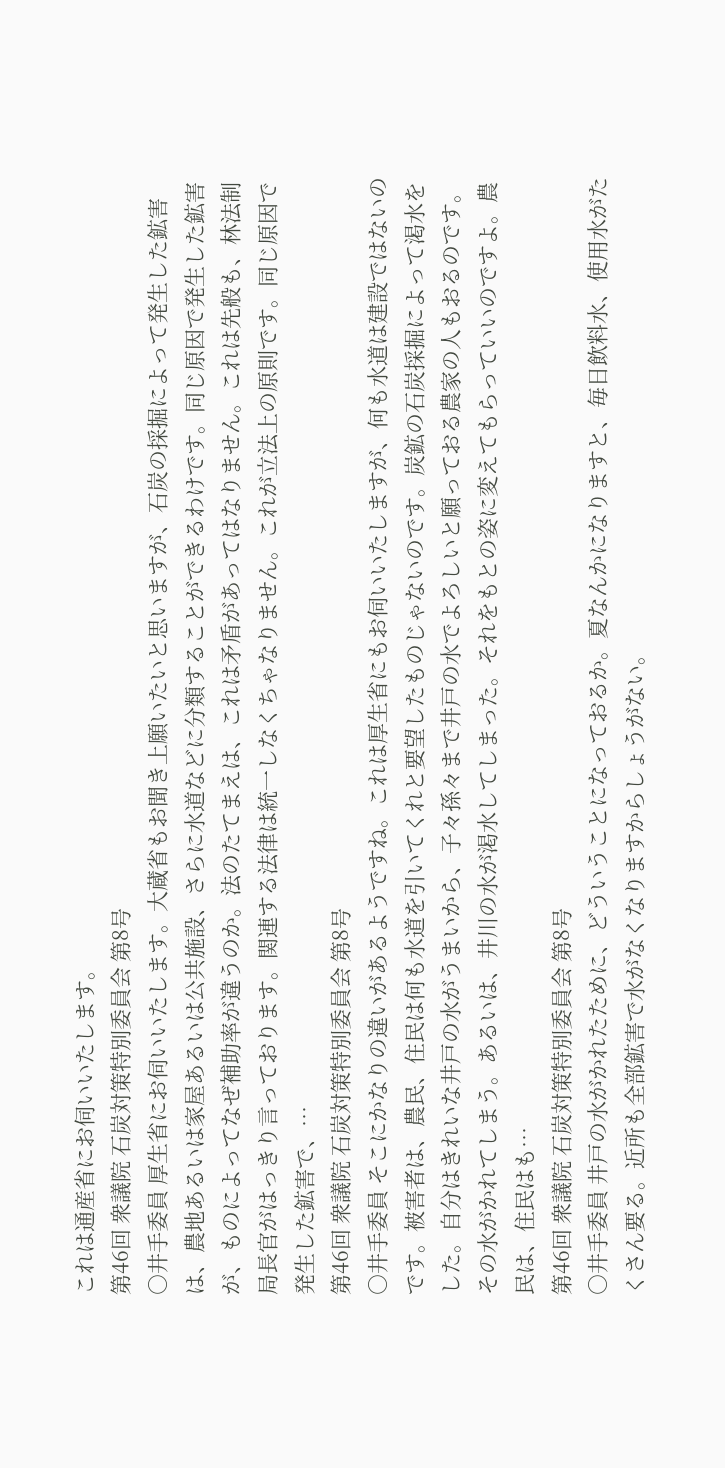これは通産省にお伺いいたします。
第46回 衆議院 石炭対策特別委員会 第8号
○井手委員 厚生省にお伺いいたします。大蔵省もお聞き上願いたいと思いますが、石炭の採掘によって発生した鉱害は、農地あるいは家屋あるいは公共施設、さらに水道などに分類することができるわけです。同じ原因で発生した鉱害が、ものによってなぜ補助率が違うのか。法のたてまえは、これは矛盾があってはなりません。これは先般も、林法制局長官がはっきり言っております。関連する法律は統一しなくちゃなりません。これが立法上の原則です。同じ原因で発生した鉱害で、…
第46回 衆議院 石炭対策特別委員会 第8号
○井手委員 そこにかなりの違いがあるようですね。これは厚生省にもお伺いいたしますが、何も水道は建設ではないのです。被害者は、農民、住民は何も水道を引いてくれと要望したものじゃないのです。炭鉱の石炭採掘によって渇水をした。自分はきれいな井戸の水がうまいから、子々孫々まで井戸の水でよろしいと願っておる農家の人もおるのです。その水がかれてしまう。あるいは、井川の水が渇水してしまった。それをもとの姿に変えてもらっていいのですよ。農民は、住民はも…
第46回 衆議院 石炭対策特別委員会 第8号
○井手委員 井戸の水がかれたために、どういうことになっておるか。夏なんかになりますと、毎日飲料水、使用水がたくさん要る。近所も全部鉱害で水がなくなりますからしょうがない。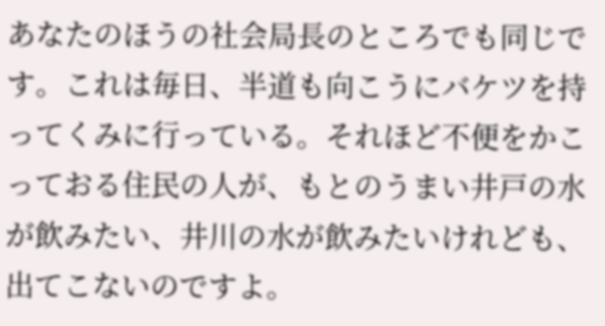あなたのほうの社会局長のところでも同じです。これは毎日、半道も向こうにバケツを持ってくみに行っている。それほど不便をかこっておる住民の人が、もとのうまい井戸の水が飲みたい、井川の水が飲みたいけれども、出てこないのですよ。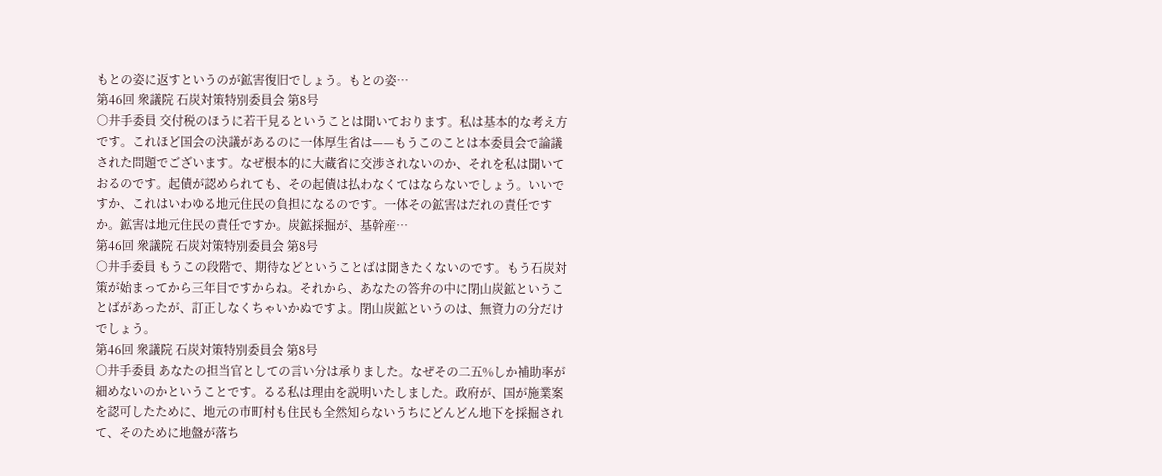もとの姿に返すというのが鉱害復旧でしょう。もとの姿…
第46回 衆議院 石炭対策特別委員会 第8号
○井手委員 交付税のほうに若干見るということは聞いております。私は基本的な考え方です。これほど国会の決議があるのに一体厚生省は——もうこのことは本委員会で論議された問題でございます。なぜ根本的に大蔵省に交渉されないのか、それを私は聞いておるのです。起債が認められても、その起債は払わなくてはならないでしょう。いいですか、これはいわゆる地元住民の負担になるのです。一体その鉱害はだれの責任ですか。鉱害は地元住民の責任ですか。炭鉱採掘が、基幹産…
第46回 衆議院 石炭対策特別委員会 第8号
○井手委員 もうこの段階で、期待などということばは聞きたくないのです。もう石炭対策が始まってから三年目ですからね。それから、あなたの答弁の中に閉山炭鉱ということばがあったが、訂正しなくちゃいかぬですよ。閉山炭鉱というのは、無資力の分だけでしょう。
第46回 衆議院 石炭対策特別委員会 第8号
○井手委員 あなたの担当官としての言い分は承りました。なぜその二五%しか補助率が細めないのかということです。るる私は理由を説明いたしました。政府が、国が施業案を認可したために、地元の市町村も住民も全然知らないうちにどんどん地下を採掘されて、そのために地盤が落ち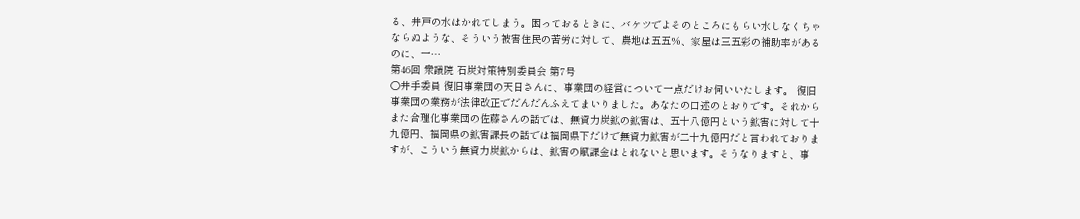る、井戸の水はかれてしまう。困っておるときに、バケツでよそのところにもらい水しなくちゃならぬような、そういう被害住民の苦労に対して、農地は五五%、家屋は三五彩の補助率があるのに、一…
第46回 衆議院 石炭対策特別委員会 第7号
○井手委員 復旧事業団の天日さんに、事業団の経営について一点だけお伺いいたします。 復旧事業団の業務が法律改正でだんだんふえてまいりました。あなたの口述のとおりです。それからまた合理化事業団の佐藤さんの話では、無資力炭鉱の鉱害は、五十八億円という鉱害に対して十九億円、福岡県の鉱害課長の話では福岡県下だけで無資力鉱害が二十九億円だと言われておりますが、こういう無資力炭鉱からは、鉱害の賦課金はとれないと思います。そうなりますと、事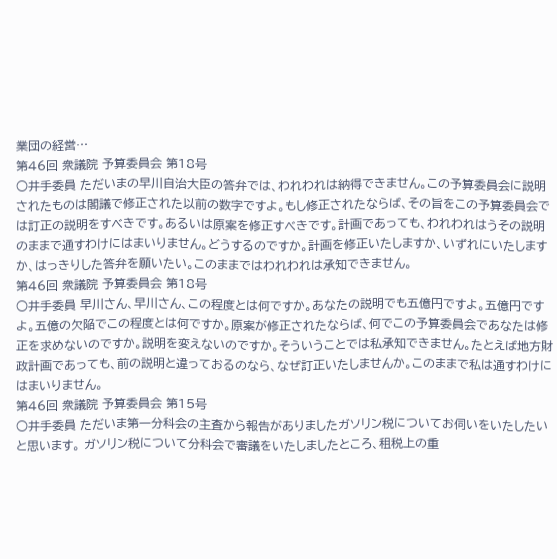業団の経営…
第46回 衆議院 予算委員会 第18号
○井手委員 ただいまの早川自治大臣の答弁では、われわれは納得できません。この予算委員会に説明されたものは閣議で修正された以前の数字ですよ。もし修正されたならば、その旨をこの予算委員会では訂正の説明をすべきです。あるいは原案を修正すべきです。計画であっても、われわれはうその説明のままで通すわけにはまいりません。どうするのですか。計画を修正いたしますか、いずれにいたしますか、はっきりした答弁を願いたい。このままではわれわれは承知できません。
第46回 衆議院 予算委員会 第18号
○井手委員 早川さん、早川さん、この程度とは何ですか。あなたの説明でも五億円ですよ。五億円ですよ。五億の欠陥でこの程度とは何ですか。原案が修正されたならば、何でこの予算委員会であなたは修正を求めないのですか。説明を変えないのですか。そういうことでは私承知できません。たとえば地方財政計画であっても、前の説明と違っておるのなら、なぜ訂正いたしませんか。このままで私は通すわけにはまいりません。
第46回 衆議院 予算委員会 第15号
○井手委員 ただいま第一分科会の主査から報告がありましたガソリン税についてお伺いをいたしたいと思います。 ガソリン税について分科会で審議をいたしましたところ、租税上の重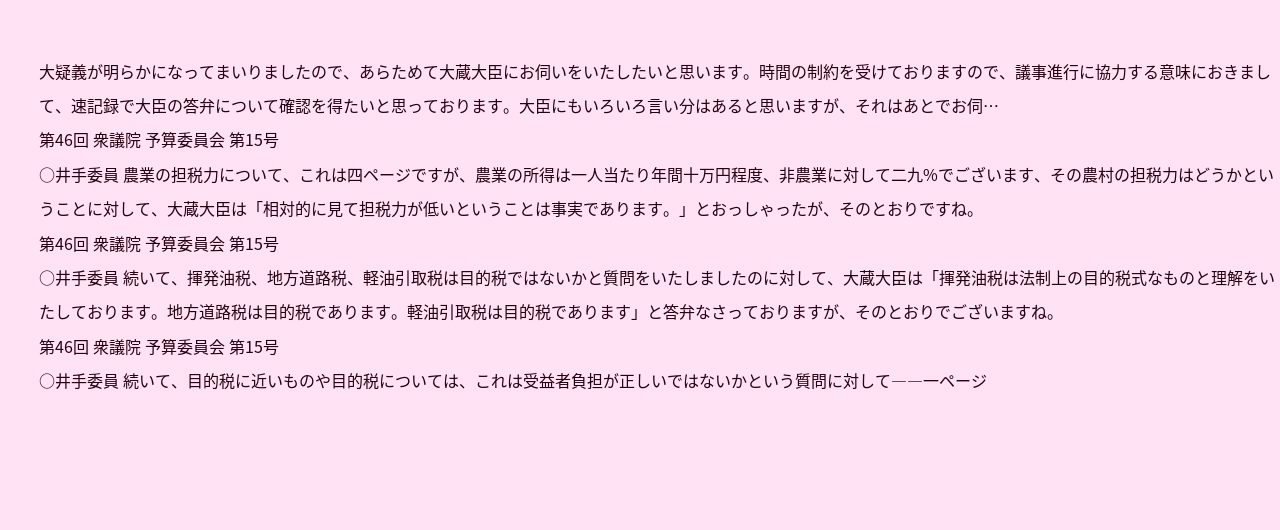大疑義が明らかになってまいりましたので、あらためて大蔵大臣にお伺いをいたしたいと思います。時間の制約を受けておりますので、議事進行に協力する意味におきまして、速記録で大臣の答弁について確認を得たいと思っております。大臣にもいろいろ言い分はあると思いますが、それはあとでお伺…
第46回 衆議院 予算委員会 第15号
○井手委員 農業の担税力について、これは四ページですが、農業の所得は一人当たり年間十万円程度、非農業に対して二九%でございます、その農村の担税力はどうかということに対して、大蔵大臣は「相対的に見て担税力が低いということは事実であります。」とおっしゃったが、そのとおりですね。
第46回 衆議院 予算委員会 第15号
○井手委員 続いて、揮発油税、地方道路税、軽油引取税は目的税ではないかと質問をいたしましたのに対して、大蔵大臣は「揮発油税は法制上の目的税式なものと理解をいたしております。地方道路税は目的税であります。軽油引取税は目的税であります」と答弁なさっておりますが、そのとおりでございますね。
第46回 衆議院 予算委員会 第15号
○井手委員 続いて、目的税に近いものや目的税については、これは受益者負担が正しいではないかという質問に対して――一ページ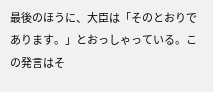最後のほうに、大臣は「そのとおりであります。」とおっしゃっている。この発言はそ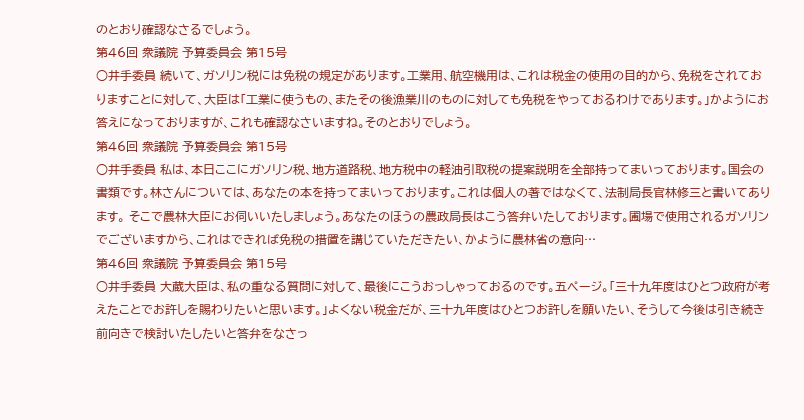のとおり確認なさるでしょう。
第46回 衆議院 予算委員会 第15号
○井手委員 続いて、ガソリン税には免税の規定があります。工業用、航空機用は、これは税金の使用の目的から、免税をされておりますことに対して、大臣は「工業に使うもの、またその後漁業川のものに対しても免税をやっておるわけであります。」かようにお答えになっておりますが、これも確認なさいますね。そのとおりでしょう。
第46回 衆議院 予算委員会 第15号
○井手委員 私は、本日ここにガソリン税、地方道路税、地方税中の軽油引取税の提案説明を全部持ってまいっております。国会の書類です。林さんについては、あなたの本を持ってまいっております。これは個人の著ではなくて、法制局長官林修三と書いてあります。 そこで農林大臣にお伺いいたしましょう。あなたのほうの農政局長はこう答弁いたしております。圃場で使用されるガソリンでございますから、これはできれば免税の措置を講じていただきたい、かように農林省の意向…
第46回 衆議院 予算委員会 第15号
○井手委員 大蔵大臣は、私の重なる質問に対して、最後にこうおっしゃっておるのです。五ページ。「三十九年度はひとつ政府が考えたことでお許しを賜わりたいと思います。」よくない税金だが、三十九年度はひとつお許しを願いたい、そうして今後は引き続き前向きで検討いたしたいと答弁をなさっ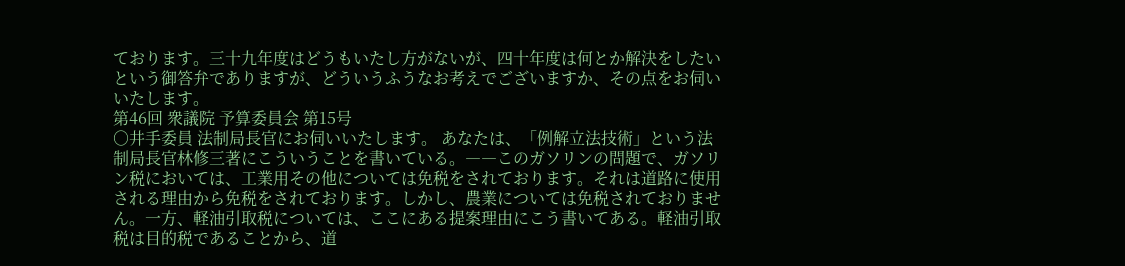ております。三十九年度はどうもいたし方がないが、四十年度は何とか解決をしたいという御答弁でありますが、どういうふうなお考えでございますか、その点をお伺いいたします。
第46回 衆議院 予算委員会 第15号
○井手委員 法制局長官にお伺いいたします。 あなたは、「例解立法技術」という法制局長官林修三著にこういうことを書いている。――このガソリンの問題で、ガソリン税においては、工業用その他については免税をされております。それは道路に使用される理由から免税をされております。しかし、農業については免税されておりません。一方、軽油引取税については、ここにある提案理由にこう書いてある。軽油引取税は目的税であることから、道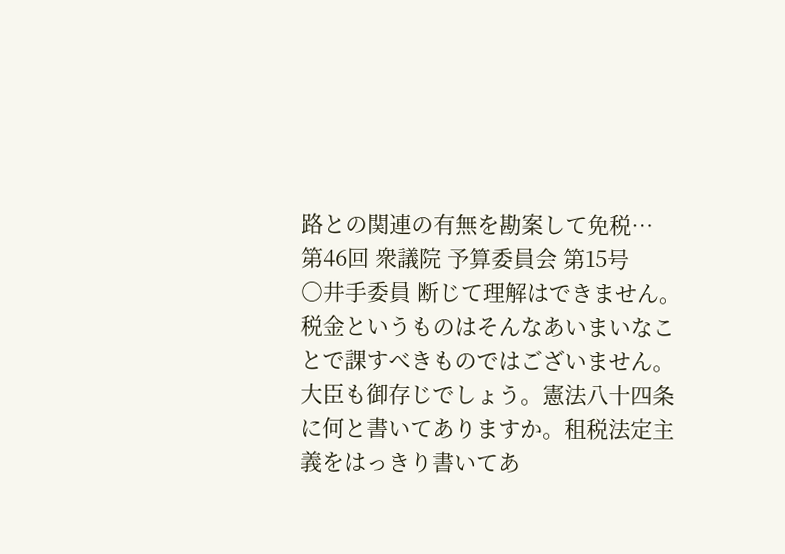路との関連の有無を勘案して免税…
第46回 衆議院 予算委員会 第15号
○井手委員 断じて理解はできません。税金というものはそんなあいまいなことで課すべきものではございません。大臣も御存じでしょう。憲法八十四条に何と書いてありますか。租税法定主義をはっきり書いてあ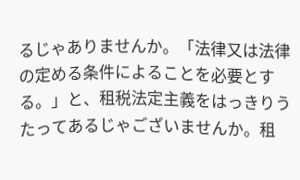るじゃありませんか。「法律又は法律の定める条件によることを必要とする。」と、租税法定主義をはっきりうたってあるじゃございませんか。租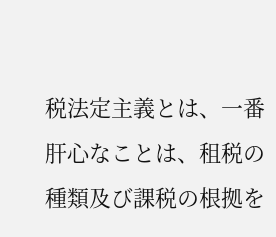税法定主義とは、一番肝心なことは、租税の種類及び課税の根拠を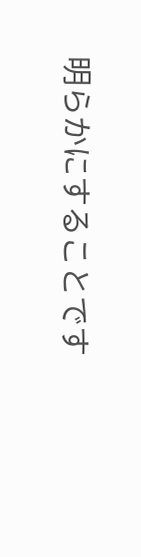明らかにすることです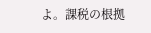よ。課税の根拠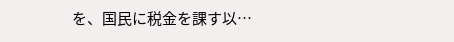を、国民に税金を課す以…